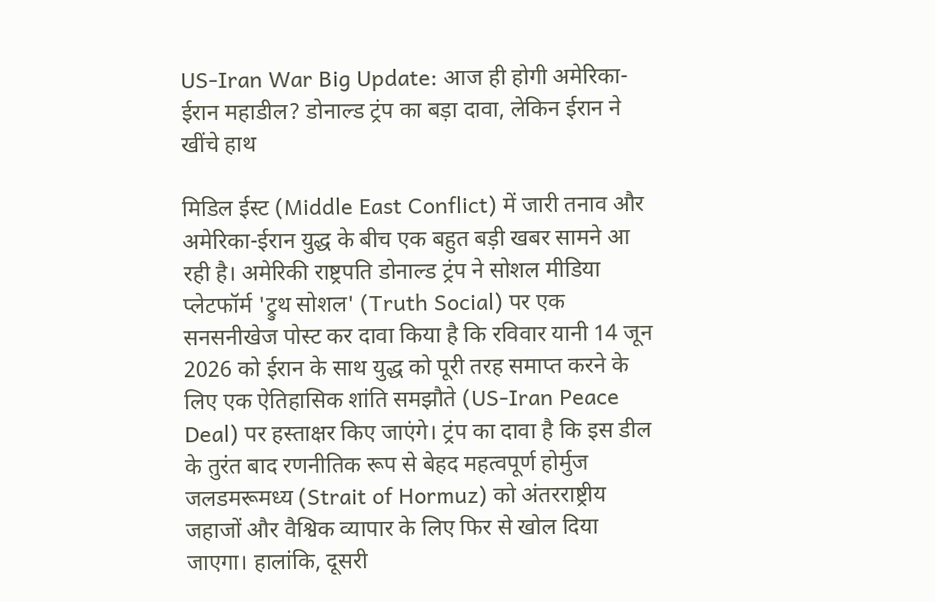US-Iran War Big Update: आज ही होगी अमेरिका-ईरान महाडील? डोनाल्ड ट्रंप का बड़ा दावा, लेकिन ईरान ने खींचे हाथ

मिडिल ईस्ट (Middle East Conflict) में जारी तनाव और अमेरिका-ईरान युद्ध के बीच एक बहुत बड़ी खबर सामने आ रही है। अमेरिकी राष्ट्रपति डोनाल्ड ट्रंप ने सोशल मीडिया प्लेटफॉर्म 'ट्रुथ सोशल' (Truth Social) पर एक सनसनीखेज पोस्ट कर दावा किया है कि रविवार यानी 14 जून 2026 को ईरान के साथ युद्ध को पूरी तरह समाप्त करने के लिए एक ऐतिहासिक शांति समझौते (US-Iran Peace Deal) पर हस्ताक्षर किए जाएंगे। ट्रंप का दावा है कि इस डील के तुरंत बाद रणनीतिक रूप से बेहद महत्वपूर्ण होर्मुज जलडमरूमध्य (Strait of Hormuz) को अंतरराष्ट्रीय जहाजों और वैश्विक व्यापार के लिए फिर से खोल दिया जाएगा। हालांकि, दूसरी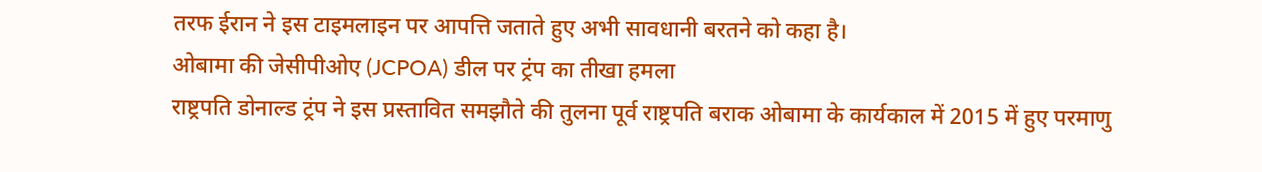तरफ ईरान ने इस टाइमलाइन पर आपत्ति जताते हुए अभी सावधानी बरतने को कहा है।
ओबामा की जेसीपीओए (JCPOA) डील पर ट्रंप का तीखा हमला
राष्ट्रपति डोनाल्ड ट्रंप ने इस प्रस्तावित समझौते की तुलना पूर्व राष्ट्रपति बराक ओबामा के कार्यकाल में 2015 में हुए परमाणु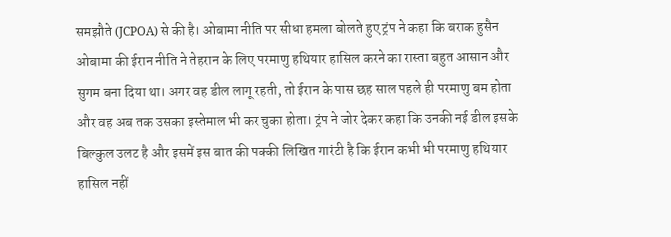समझौते (JCPOA) से की है। ओबामा नीति पर सीधा हमला बोलते हुए ट्रंप ने कहा कि बराक हुसैन ओबामा की ईरान नीति ने तेहरान के लिए परमाणु हथियार हासिल करने का रास्ता बहुत आसान और सुगम बना दिया था। अगर वह डील लागू रहती, तो ईरान के पास छह साल पहले ही परमाणु बम होता और वह अब तक उसका इस्तेमाल भी कर चुका होता। ट्रंप ने जोर देकर कहा कि उनकी नई डील इसके बिल्कुल उलट है और इसमें इस बात की पक्की लिखित गारंटी है कि ईरान कभी भी परमाणु हथियार हासिल नहीं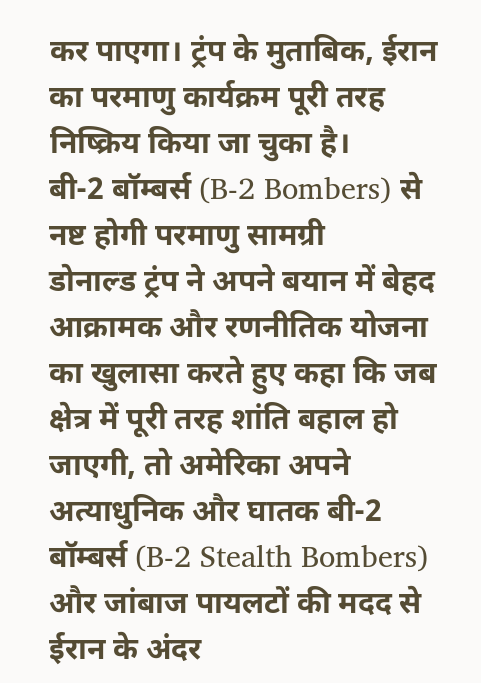कर पाएगा। ट्रंप के मुताबिक, ईरान का परमाणु कार्यक्रम पूरी तरह निष्क्रिय किया जा चुका है।
बी-2 बॉम्बर्स (B-2 Bombers) से नष्ट होगी परमाणु सामग्री
डोनाल्ड ट्रंप ने अपने बयान में बेहद आक्रामक और रणनीतिक योजना का खुलासा करते हुए कहा कि जब क्षेत्र में पूरी तरह शांति बहाल हो जाएगी, तो अमेरिका अपने अत्याधुनिक और घातक बी-2 बॉम्बर्स (B-2 Stealth Bombers) और जांबाज पायलटों की मदद से ईरान के अंदर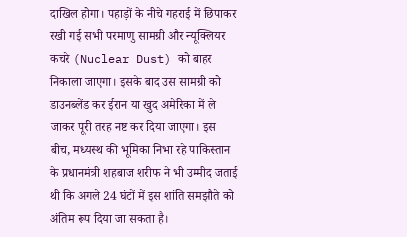दाखिल होगा। पहाड़ों के नीचे गहराई में छिपाकर रखी गई सभी परमाणु सामग्री और न्यूक्लियर कचरे (Nuclear Dust) को बाहर निकाला जाएगा। इसके बाद उस सामग्री को डाउनब्लेंड कर ईरान या खुद अमेरिका में ले जाकर पूरी तरह नष्ट कर दिया जाएगा। इस बीच, मध्यस्थ की भूमिका निभा रहे पाकिस्तान के प्रधानमंत्री शहबाज शरीफ ने भी उम्मीद जताई थी कि अगले 24 घंटों में इस शांति समझौते को अंतिम रूप दिया जा सकता है।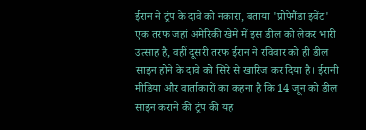ईरान ने ट्रंप के दावे को नकारा, बताया 'प्रोपेगैंडा इवेंट'
एक तरफ जहां अमेरिकी खेमे में इस डील को लेकर भारी उत्साह है, वहीं दूसरी तरफ ईरान ने रविवार को ही डील साइन होने के दावे को सिरे से खारिज कर दिया है। ईरानी मीडिया और वार्ताकारों का कहना है कि 14 जून को डील साइन कराने की ट्रंप की यह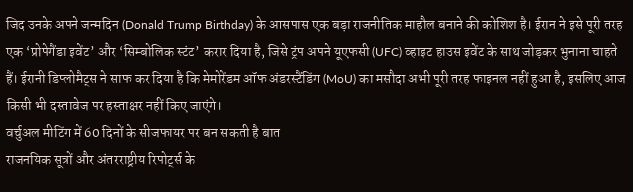जिद उनके अपने जन्मदिन (Donald Trump Birthday) के आसपास एक बड़ा राजनीतिक माहौल बनाने की कोशिश है। ईरान ने इसे पूरी तरह एक ‘प्रोपेगैंडा इवेंट’ और ‘सिम्बोलिक स्टंट’ करार दिया है, जिसे ट्रंप अपने यूएफसी (UFC) व्हाइट हाउस इवेंट के साथ जोड़कर भुनाना चाहते हैं। ईरानी डिप्लोमैट्स ने साफ कर दिया है कि मेमोरेंडम ऑफ अंडरस्टैंडिंग (MoU) का मसौदा अभी पूरी तरह फाइनल नहीं हुआ है, इसलिए आज किसी भी दस्तावेज पर हस्ताक्षर नहीं किए जाएंगे।
वर्चुअल मीटिंग में 60 दिनों के सीजफायर पर बन सकती है बात
राजनयिक सूत्रों और अंतरराष्ट्रीय रिपोर्ट्स के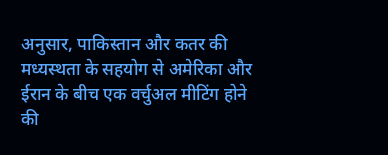अनुसार, पाकिस्तान और कतर की मध्यस्थता के सहयोग से अमेरिका और ईरान के बीच एक वर्चुअल मीटिंग होने की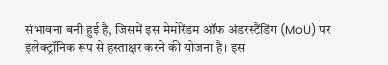संभावना बनी हुई है, जिसमें इस मेमोरेंडम ऑफ अंडरस्टैंडिंग (MoU) पर इलेक्ट्रॉनिक रूप से हस्ताक्षर करने की योजना है। इस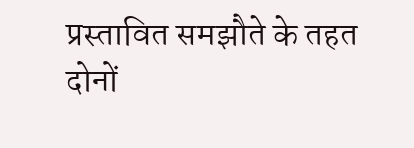प्रस्तावित समझौते के तहत दोनों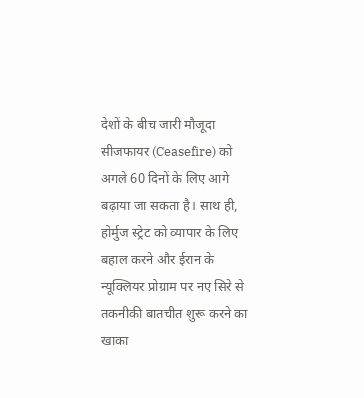देशों के बीच जारी मौजूदा सीजफायर (Ceasefire) को अगले 60 दिनों के लिए आगे बढ़ाया जा सकता है। साथ ही, होर्मुज स्ट्रेट को व्यापार के लिए बहाल करने और ईरान के न्यूक्लियर प्रोग्राम पर नए सिरे से तकनीकी बातचीत शुरू करने का खाका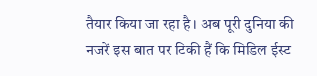तैयार किया जा रहा है। अब पूरी दुनिया की नजरें इस बात पर टिकी हैं कि मिडिल ईस्ट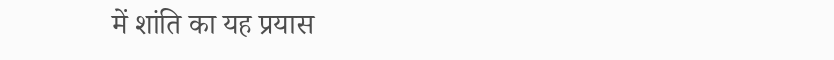में शांति का यह प्रयास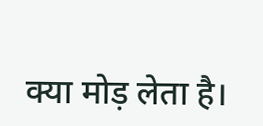क्या मोड़ लेता है।